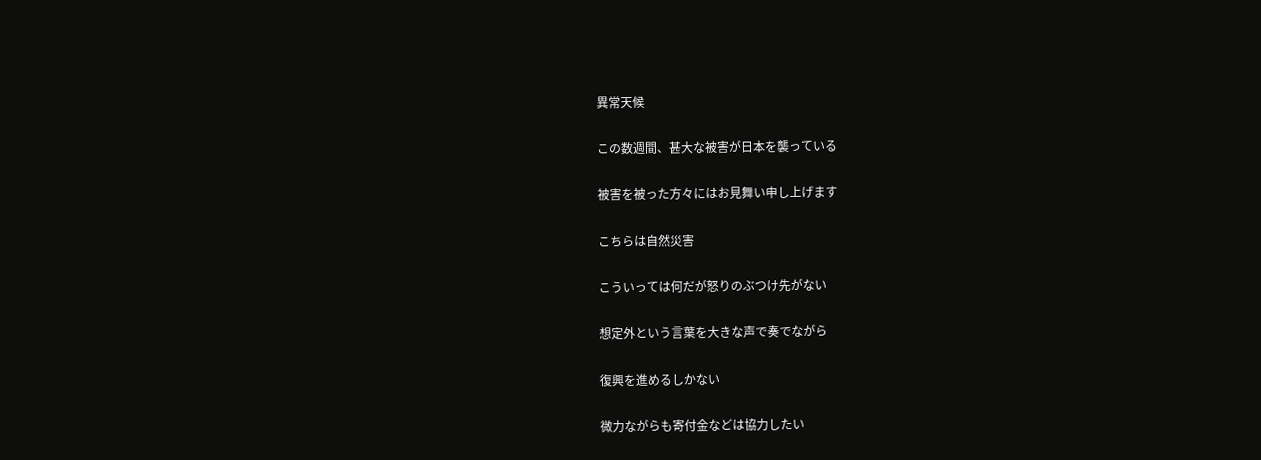異常天候

この数週間、甚大な被害が日本を襲っている

被害を被った方々にはお見舞い申し上げます

こちらは自然災害

こういっては何だが怒りのぶつけ先がない

想定外という言葉を大きな声で奏でながら

復興を進めるしかない

微力ながらも寄付金などは協力したい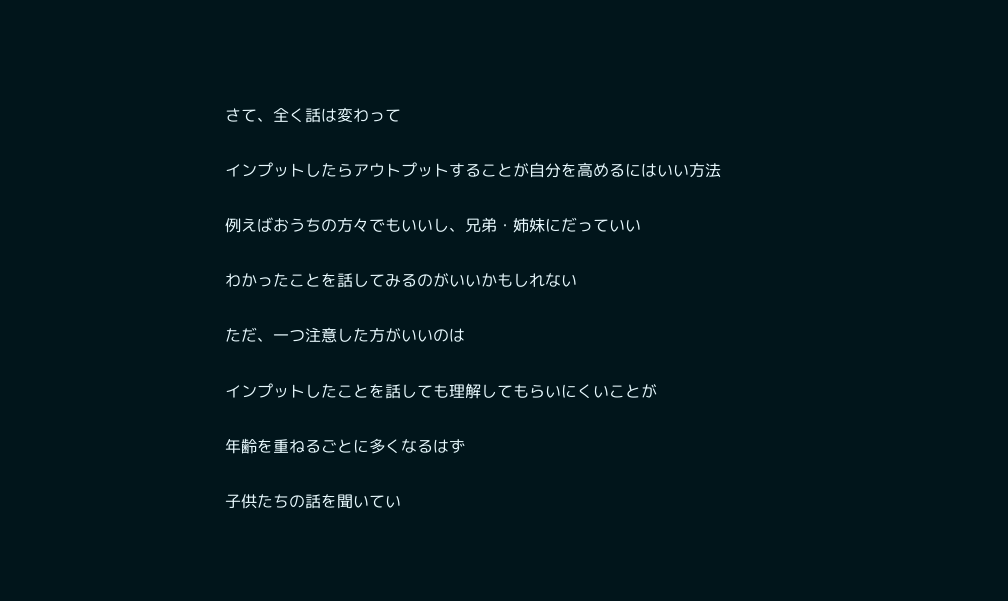さて、全く話は変わって

インプットしたらアウトプットすることが自分を高めるにはいい方法

例えばおうちの方々でもいいし、兄弟・姉妹にだっていい

わかったことを話してみるのがいいかもしれない

ただ、一つ注意した方がいいのは

インプットしたことを話しても理解してもらいにくいことが

年齢を重ねるごとに多くなるはず

子供たちの話を聞いてい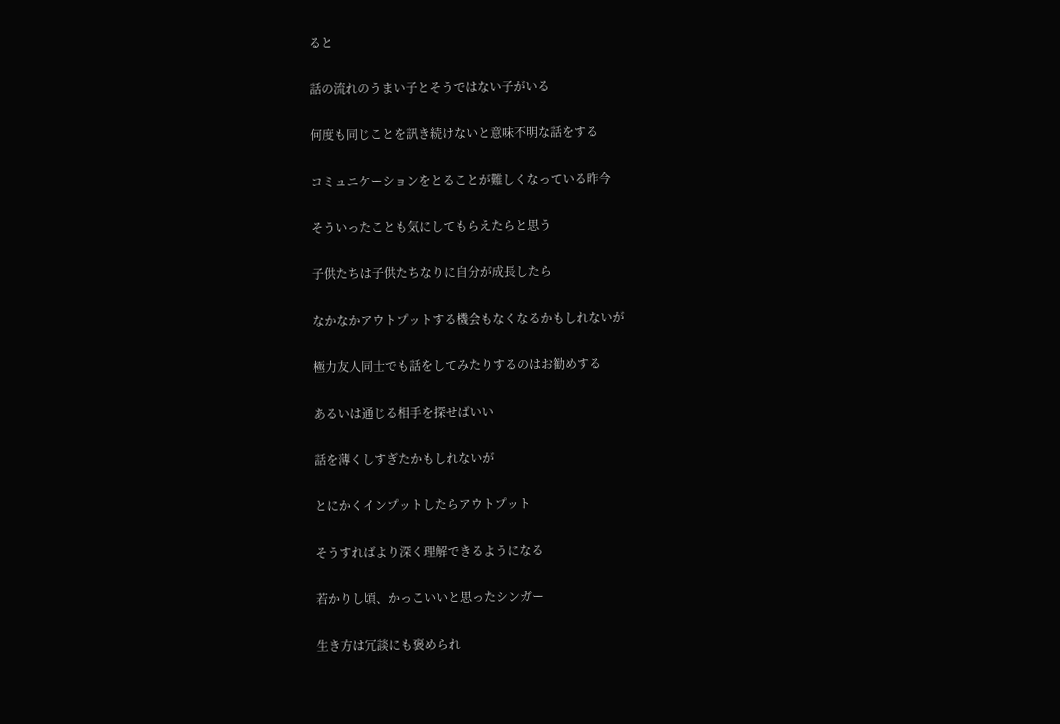ると

話の流れのうまい子とそうではない子がいる

何度も同じことを訊き続けないと意味不明な話をする

コミュニケーションをとることが難しくなっている昨今

そういったことも気にしてもらえたらと思う

子供たちは子供たちなりに自分が成長したら

なかなかアウトプットする機会もなくなるかもしれないが

極力友人同士でも話をしてみたりするのはお勧めする

あるいは通じる相手を探せばいい

話を薄くしすぎたかもしれないが

とにかくインプットしたらアウトプット

そうすればより深く理解できるようになる

若かりし頃、かっこいいと思ったシンガー

生き方は冗談にも褒められ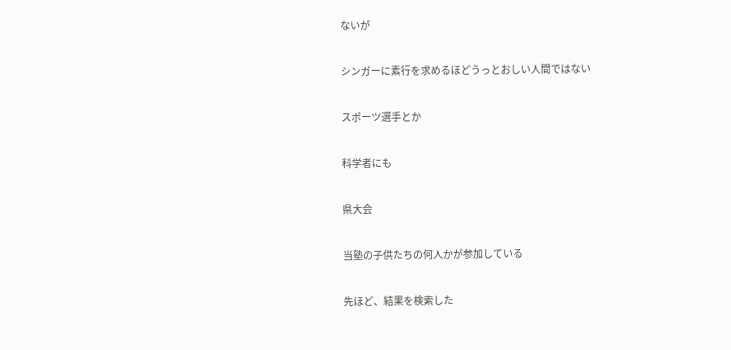ないが

シンガーに素行を求めるほどうっとおしい人間ではない

スポーツ選手とか

科学者にも

県大会

当塾の子供たちの何人かが参加している

先ほど、結果を検索した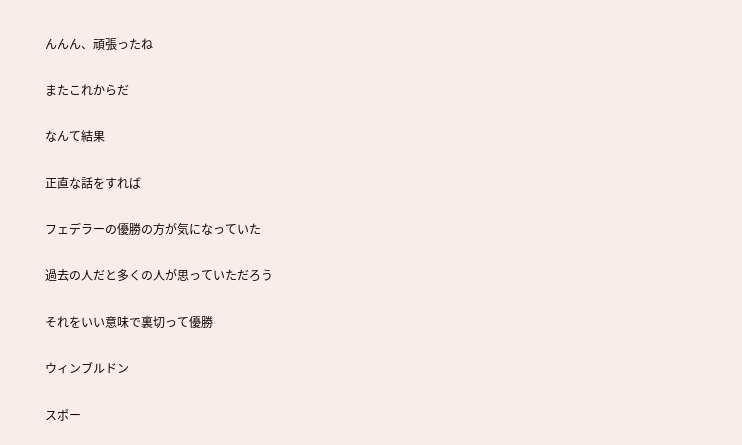んんん、頑張ったね

またこれからだ

なんて結果

正直な話をすれば

フェデラーの優勝の方が気になっていた

過去の人だと多くの人が思っていただろう

それをいい意味で裏切って優勝

ウィンブルドン

スポー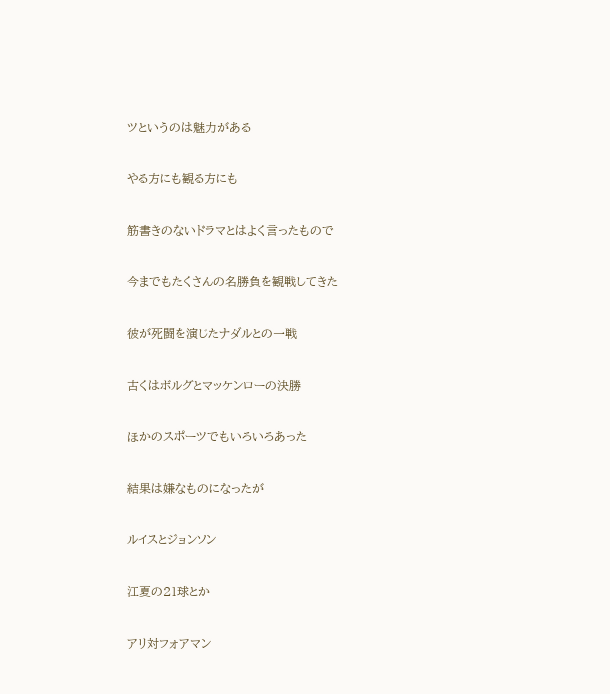ツというのは魅力がある

やる方にも観る方にも

筋書きのないドラマとはよく言ったもので

今までもたくさんの名勝負を観戦してきた

彼が死闘を演じたナダルとの一戦

古くはボルグとマッケンローの決勝

ほかのスポーツでもいろいろあった

結果は嫌なものになったが

ルイスとジョンソン

江夏の21球とか

アリ対フォアマン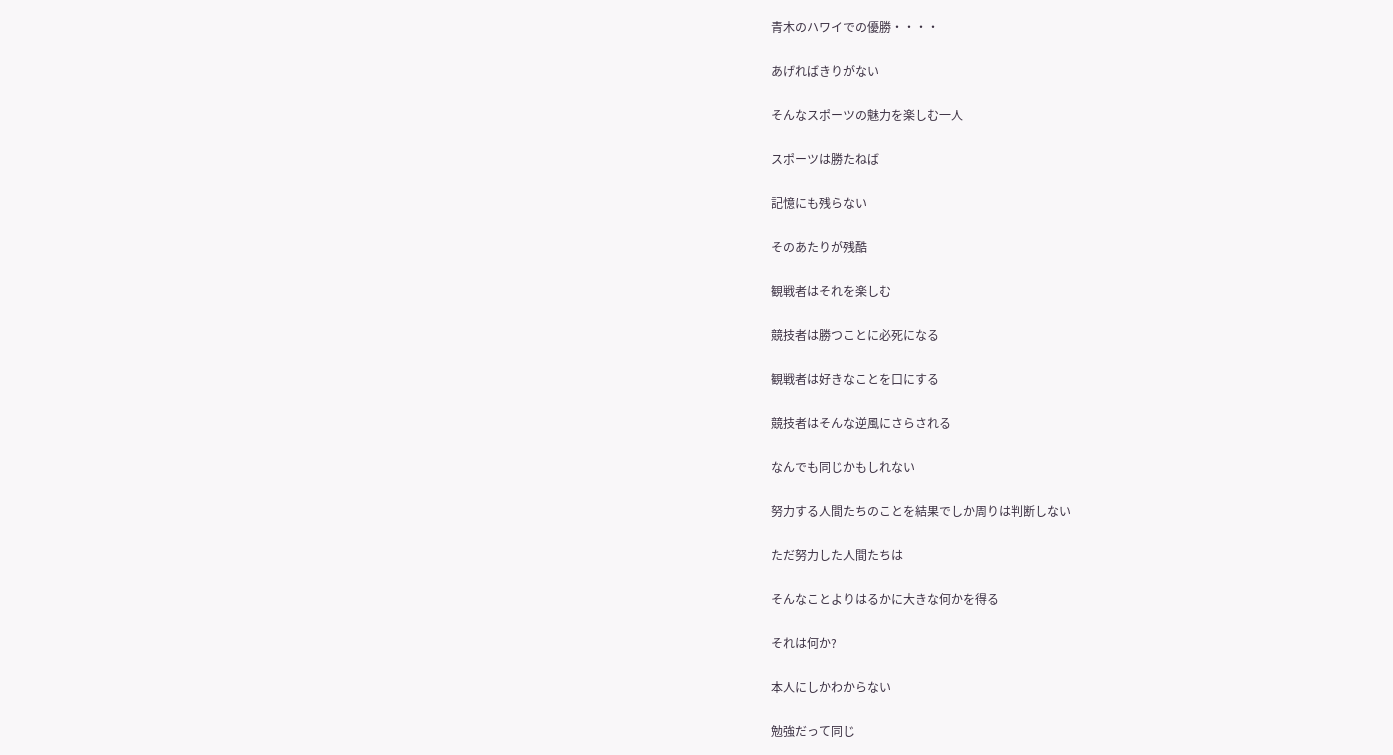青木のハワイでの優勝・・・・

あげればきりがない

そんなスポーツの魅力を楽しむ一人

スポーツは勝たねば

記憶にも残らない

そのあたりが残酷

観戦者はそれを楽しむ

競技者は勝つことに必死になる

観戦者は好きなことを口にする

競技者はそんな逆風にさらされる

なんでも同じかもしれない

努力する人間たちのことを結果でしか周りは判断しない

ただ努力した人間たちは

そんなことよりはるかに大きな何かを得る

それは何か?

本人にしかわからない

勉強だって同じ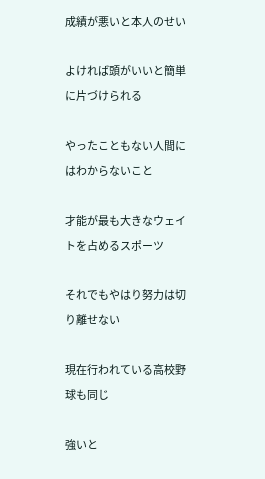成績が悪いと本人のせい

よければ頭がいいと簡単に片づけられる

やったこともない人間にはわからないこと

才能が最も大きなウェイトを占めるスポーツ

それでもやはり努力は切り離せない

現在行われている高校野球も同じ

強いと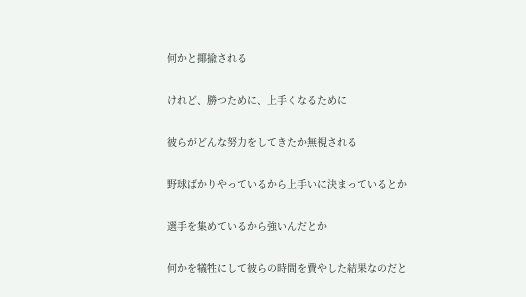何かと揶揄される

けれど、勝つために、上手くなるために

彼らがどんな努力をしてきたか無視される

野球ばかりやっているから上手いに決まっているとか

選手を集めているから強いんだとか

何かを犠牲にして彼らの時間を費やした結果なのだと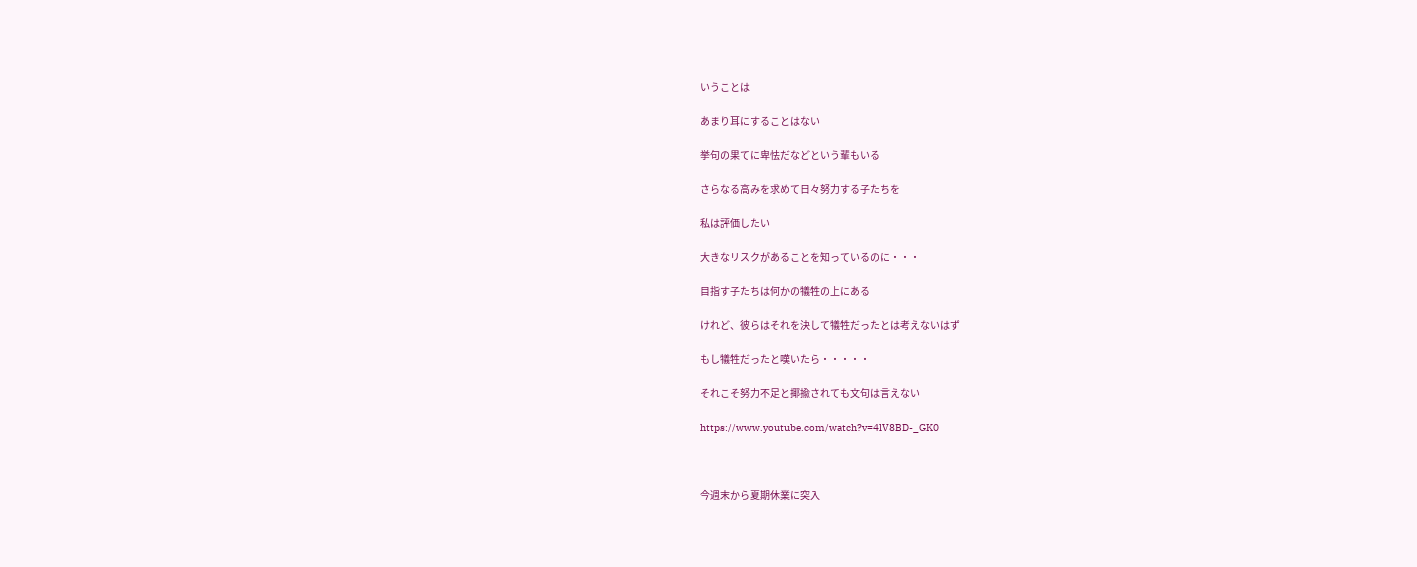いうことは

あまり耳にすることはない

挙句の果てに卑怯だなどという輩もいる

さらなる高みを求めて日々努力する子たちを

私は評価したい

大きなリスクがあることを知っているのに・・・

目指す子たちは何かの犠牲の上にある

けれど、彼らはそれを決して犠牲だったとは考えないはず

もし犠牲だったと嘆いたら・・・・・

それこそ努力不足と揶揄されても文句は言えない

https://www.youtube.com/watch?v=4lV8BD-_GK0



今週末から夏期休業に突入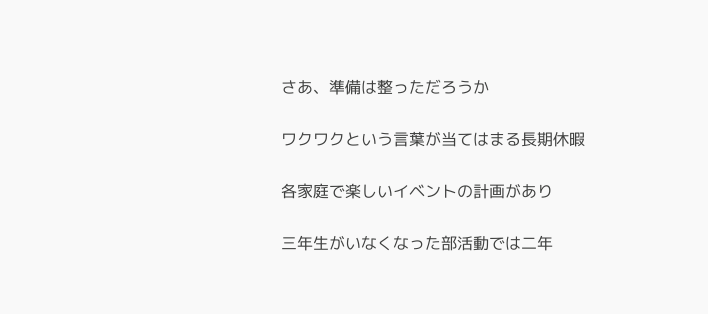さあ、準備は整っただろうか

ワクワクという言葉が当てはまる長期休暇

各家庭で楽しいイベントの計画があり

三年生がいなくなった部活動では二年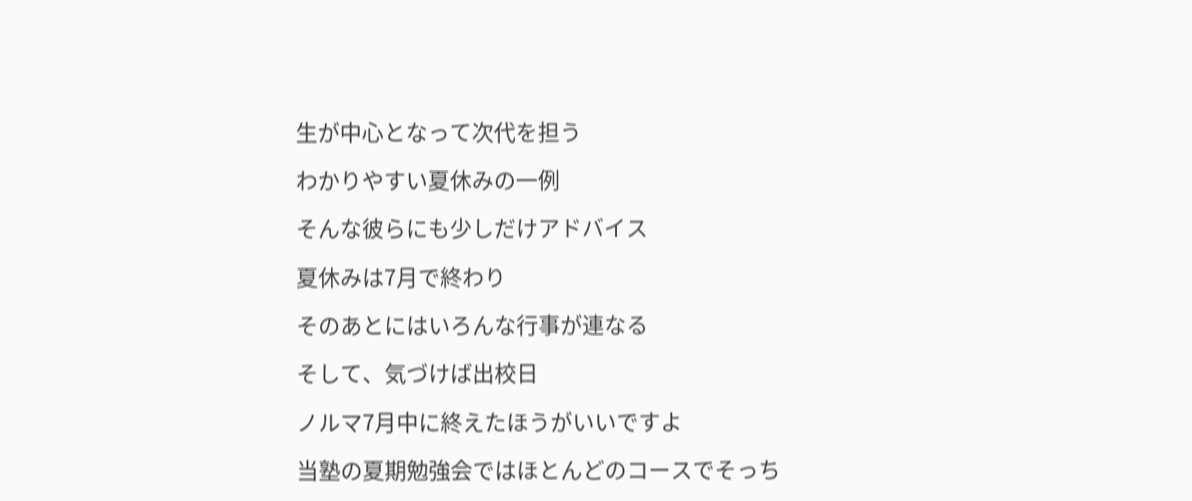生が中心となって次代を担う

わかりやすい夏休みの一例

そんな彼らにも少しだけアドバイス

夏休みは7月で終わり

そのあとにはいろんな行事が連なる

そして、気づけば出校日

ノルマ7月中に終えたほうがいいですよ

当塾の夏期勉強会ではほとんどのコースでそっち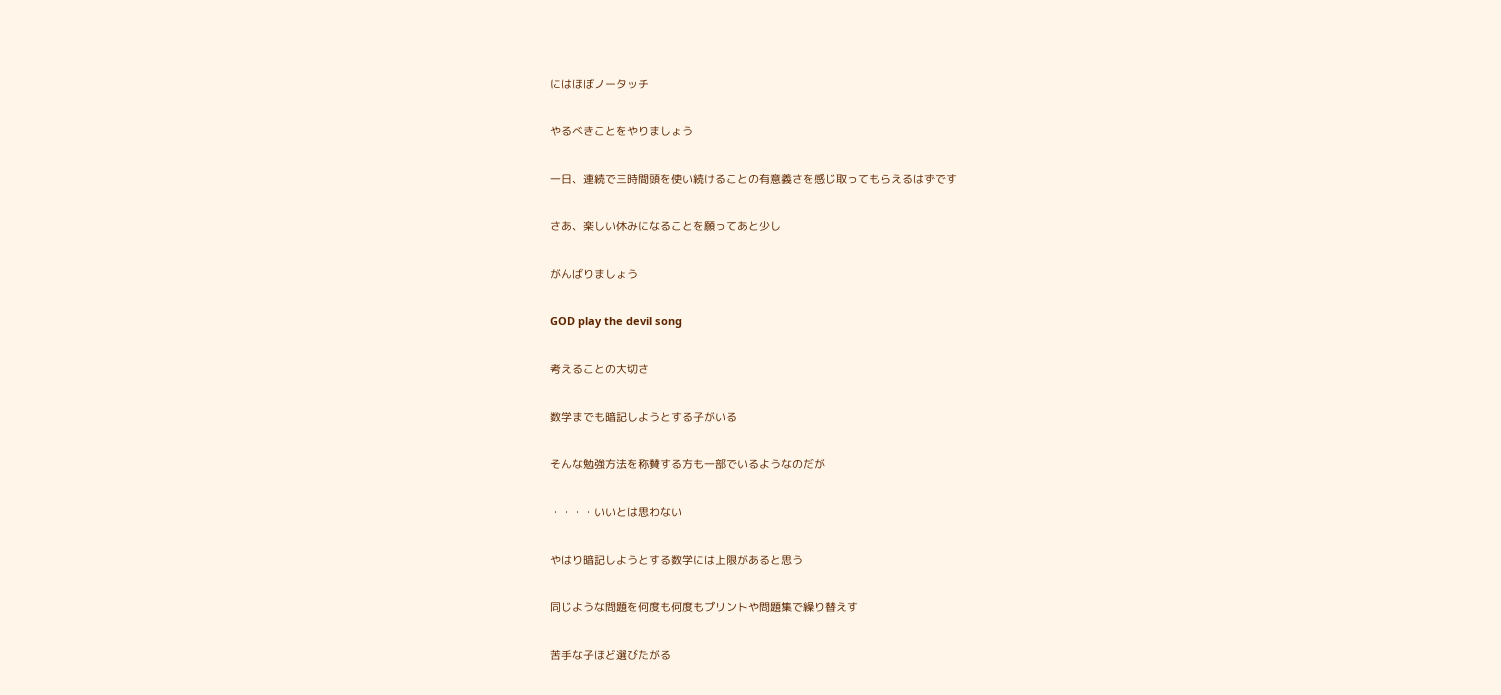にはほぼノータッチ

やるべきことをやりましょう

一日、連続で三時間頭を使い続けることの有意義さを感じ取ってもらえるはずです

さあ、楽しい休みになることを願ってあと少し

がんばりましょう

GOD play the devil song

考えることの大切さ

数学までも暗記しようとする子がいる

そんな勉強方法を称賛する方も一部でいるようなのだが

・・・・いいとは思わない

やはり暗記しようとする数学には上限があると思う

同じような問題を何度も何度もプリントや問題集で繰り替えす

苦手な子ほど選びたがる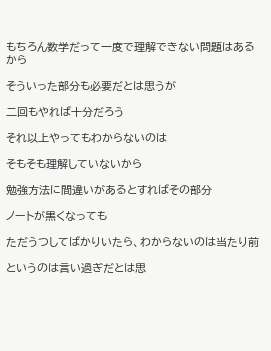もちろん数学だって一度で理解できない問題はあるから

そういった部分も必要だとは思うが

二回もやれば十分だろう

それ以上やってもわからないのは

そもそも理解していないから

勉強方法に間違いがあるとすればその部分

ノートが黒くなっても

ただうつしてばかりいたら、わからないのは当たり前

というのは言い過ぎだとは思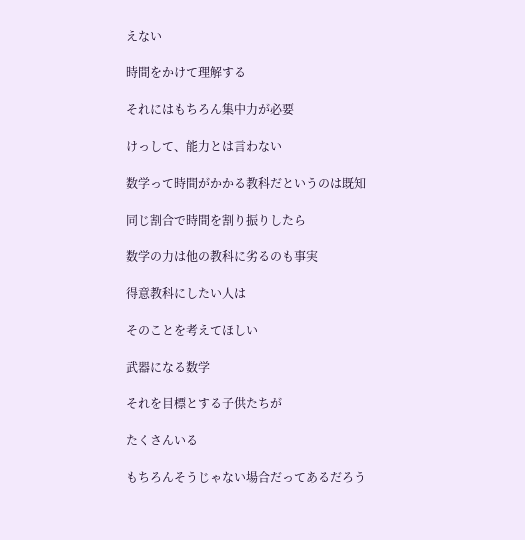えない

時間をかけて理解する

それにはもちろん集中力が必要

けっして、能力とは言わない

数学って時間がかかる教科だというのは既知

同じ割合で時間を割り振りしたら

数学の力は他の教科に劣るのも事実

得意教科にしたい人は

そのことを考えてほしい

武器になる数学

それを目標とする子供たちが

たくさんいる

もちろんそうじゃない場合だってあるだろう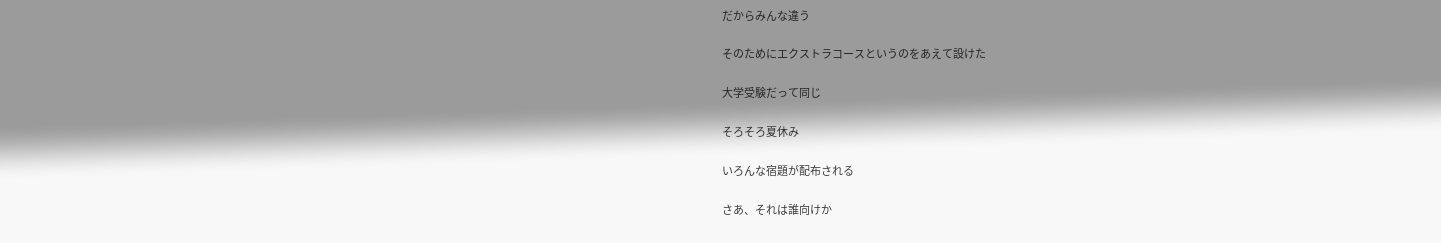だからみんな違う

そのためにエクストラコースというのをあえて設けた

大学受験だって同じ

そろそろ夏休み

いろんな宿題が配布される

さあ、それは誰向けか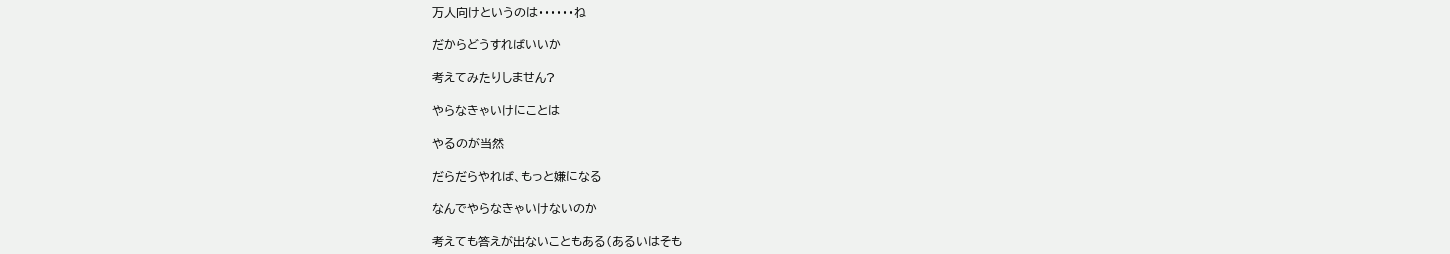万人向けというのは・・・・・・ね

だからどうすればいいか

考えてみたりしません?

やらなきゃいけにことは

やるのが当然

だらだらやれば、もっと嫌になる

なんでやらなきゃいけないのか

考えても答えが出ないこともある(あるいはそも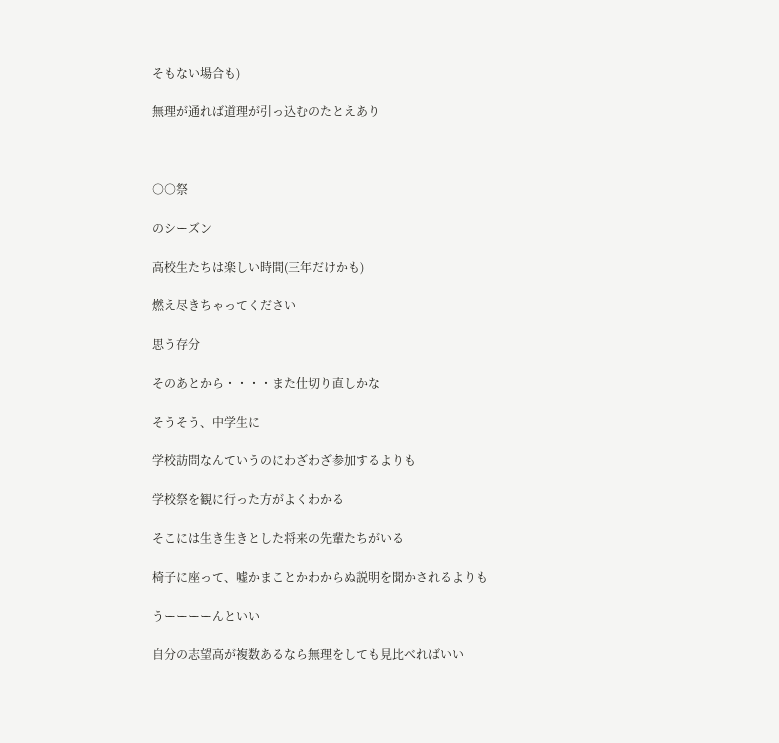そもない場合も)

無理が通れば道理が引っ込むのたとえあり



○○祭

のシーズン

高校生たちは楽しい時間(三年だけかも)

燃え尽きちゃってください

思う存分

そのあとから・・・・また仕切り直しかな

そうそう、中学生に

学校訪問なんていうのにわざわざ参加するよりも

学校祭を観に行った方がよくわかる

そこには生き生きとした将来の先輩たちがいる

椅子に座って、嘘かまことかわからぬ説明を聞かされるよりも

うーーーーんといい

自分の志望高が複数あるなら無理をしても見比べればいい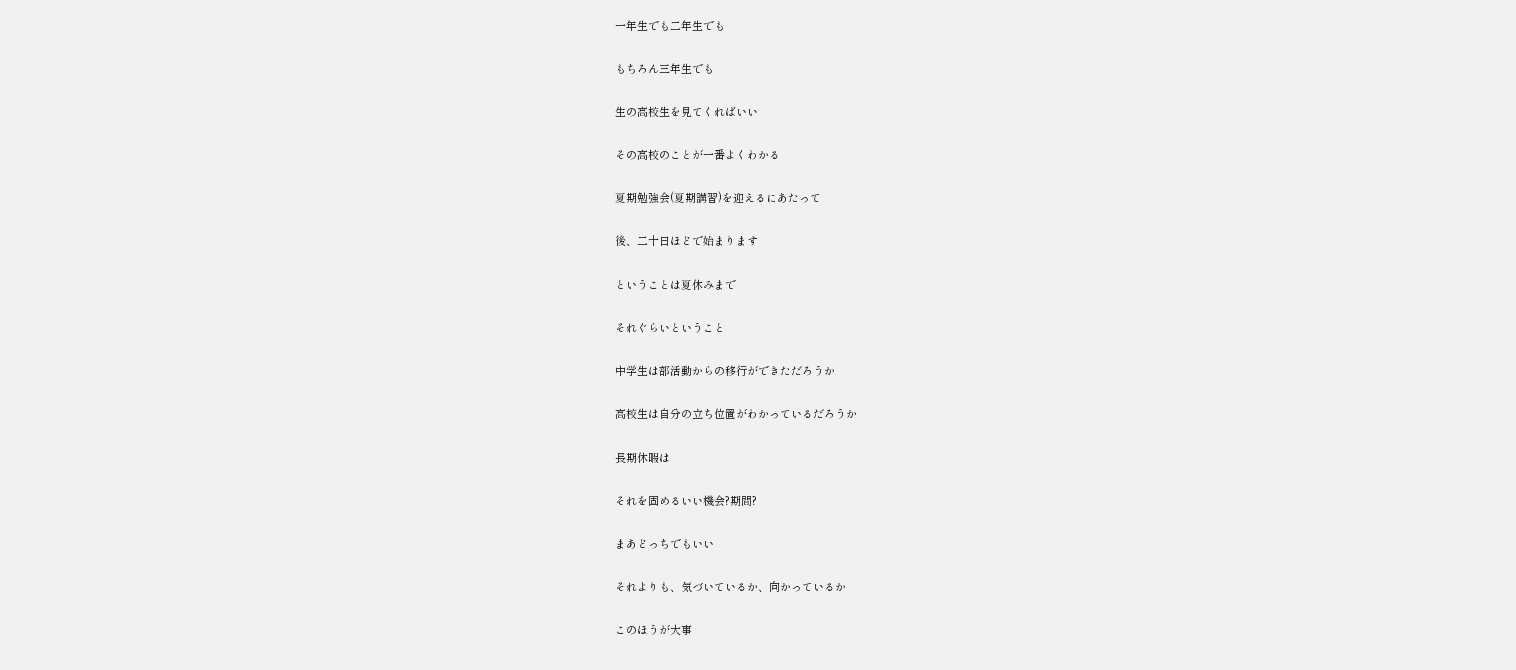一年生でも二年生でも

もちろん三年生でも

生の高校生を見てくればいい

その高校のことが一番よくわかる

夏期勉強会(夏期講習)を迎えるにあたって

後、二十日ほどで始まります

ということは夏休みまで

それぐらいということ

中学生は部活動からの移行ができただろうか

高校生は自分の立ち位置がわかっているだろうか

長期休暇は

それを固めるいい機会?期間?

まあどっちでもいい

それよりも、気づいているか、向かっているか

このほうが大事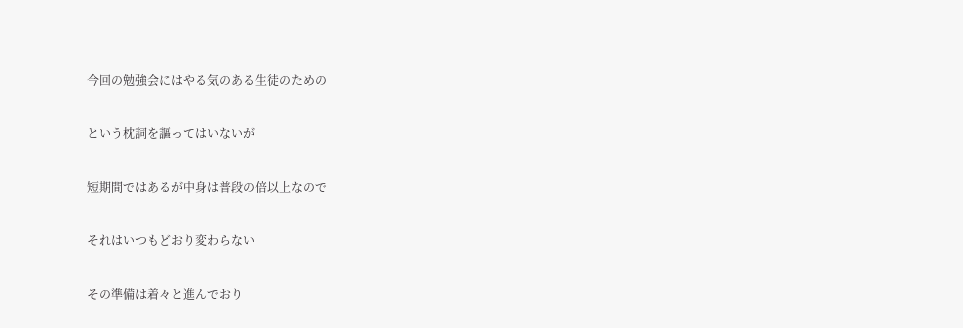今回の勉強会にはやる気のある生徒のための

という枕詞を謳ってはいないが

短期間ではあるが中身は普段の倍以上なので

それはいつもどおり変わらない

その準備は着々と進んでおり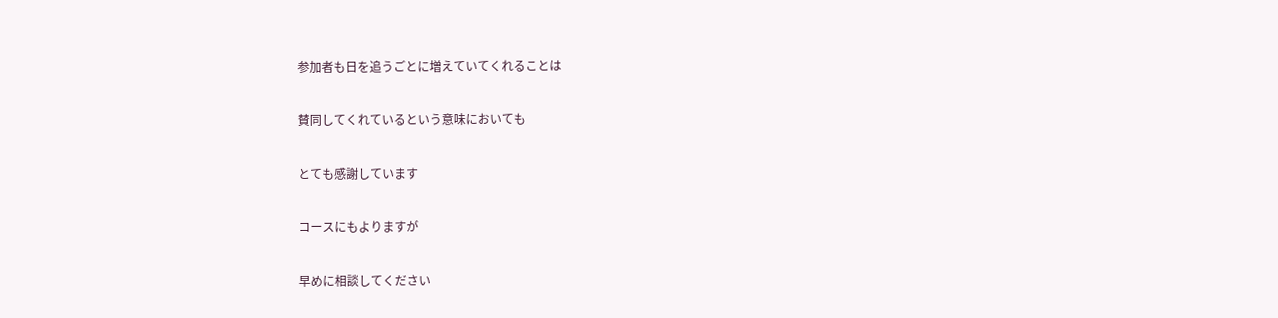参加者も日を追うごとに増えていてくれることは

賛同してくれているという意味においても

とても感謝しています

コースにもよりますが

早めに相談してください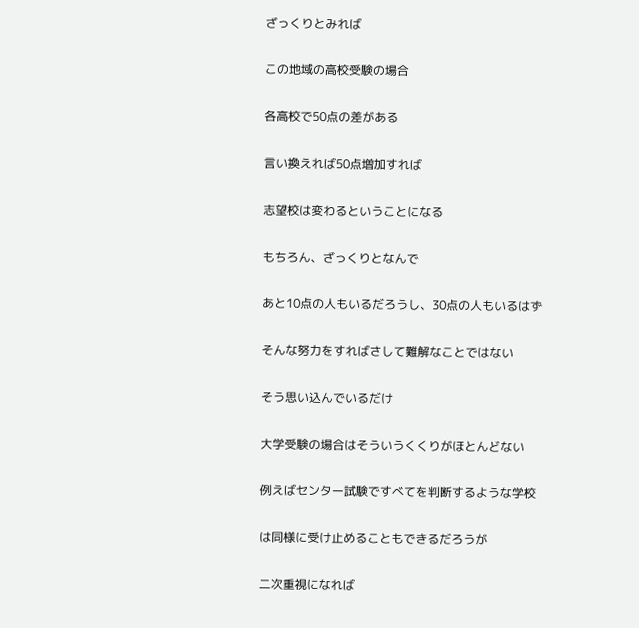ざっくりとみれば

この地域の高校受験の場合

各高校で50点の差がある

言い換えれば50点増加すれば

志望校は変わるということになる

もちろん、ざっくりとなんで

あと10点の人もいるだろうし、30点の人もいるはず

そんな努力をすればさして難解なことではない

そう思い込んでいるだけ

大学受験の場合はそういうくくりがほとんどない

例えばセンター試験ですべてを判断するような学校

は同様に受け止めることもできるだろうが

二次重視になれば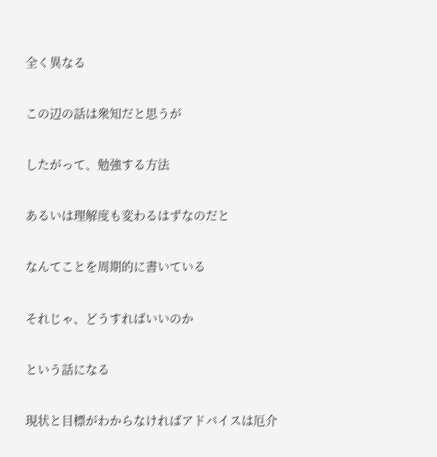全く異なる

この辺の話は衆知だと思うが

したがって、勉強する方法

あるいは理解度も変わるはずなのだと

なんてことを周期的に書いている

それじゃ、どうすればいいのか

という話になる

現状と目標がわからなければアドバイスは厄介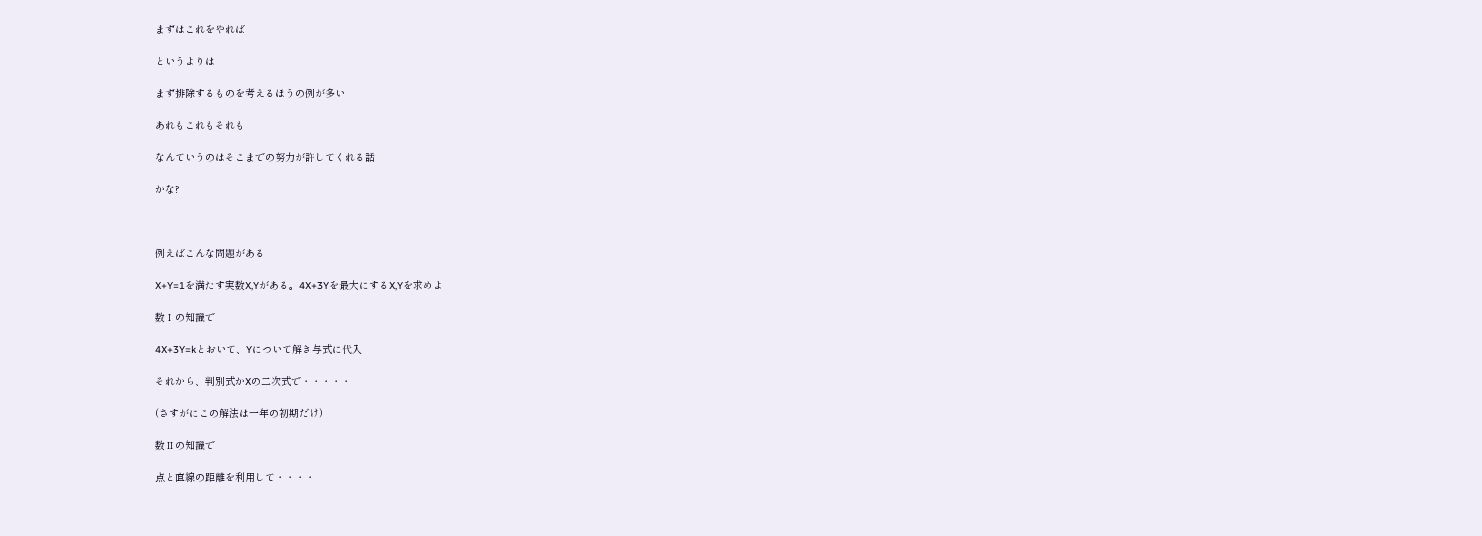まずはこれをやれば

というよりは

まず排除するものを考えるほうの例が多い

あれもこれもそれも

なんていうのはそこまでの努力が許してくれる話

かな?



例えばこんな問題がある

X+Y=1を満たす実数X,Yがある。4X+3Yを最大にするX,Yを求めよ

数Ⅰの知識で

4X+3Y=kとおいて、Yについて解き与式に代入

それから、判別式かXの二次式で・・・・・

(さすがにこの解法は一年の初期だけ)

数Ⅱの知識で

点と直線の距離を利用して・・・・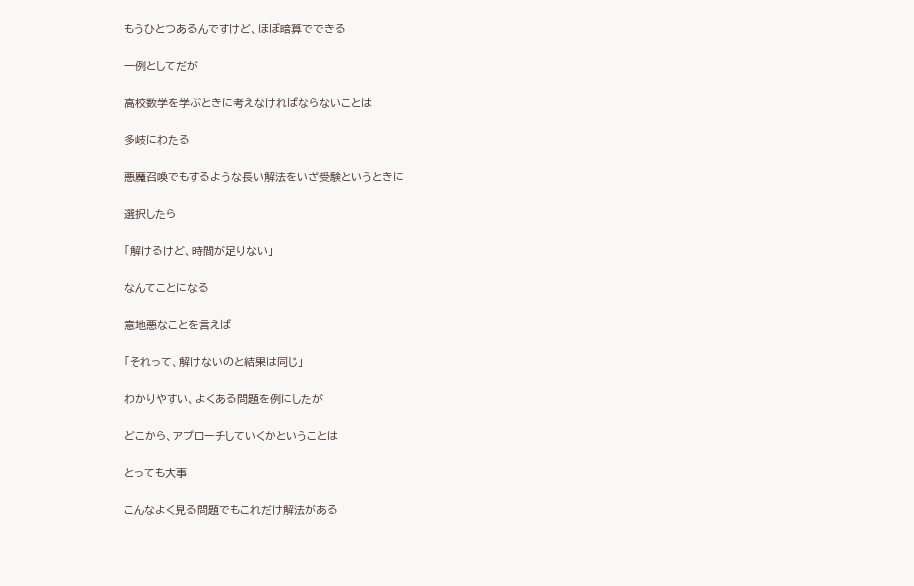もうひとつあるんですけど、ほぼ暗算でできる

一例としてだが

高校数学を学ぶときに考えなければならないことは

多岐にわたる

悪魔召喚でもするような長い解法をいざ受験というときに

選択したら

「解けるけど、時間が足りない」

なんてことになる

意地悪なことを言えば

「それって、解けないのと結果は同じ」

わかりやすい、よくある問題を例にしたが

どこから、アプローチしていくかということは

とっても大事

こんなよく見る問題でもこれだけ解法がある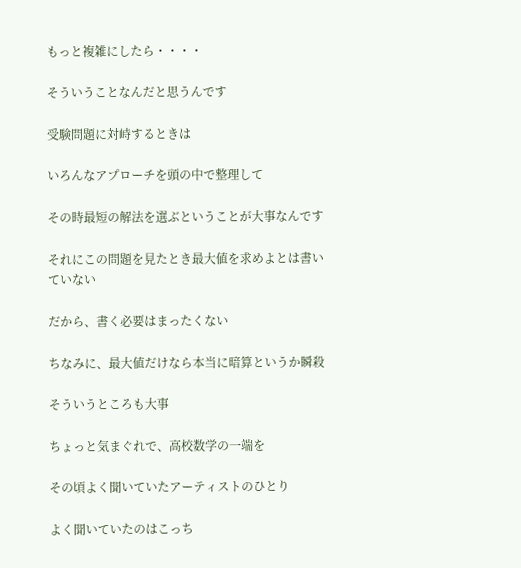もっと複雑にしたら・・・・

そういうことなんだと思うんです

受験問題に対峙するときは

いろんなアプローチを頭の中で整理して

その時最短の解法を選ぶということが大事なんです

それにこの問題を見たとき最大値を求めよとは書いていない

だから、書く必要はまったくない

ちなみに、最大値だけなら本当に暗算というか瞬殺

そういうところも大事

ちょっと気まぐれで、高校数学の一端を

その頃よく聞いていたアーティストのひとり

よく聞いていたのはこっち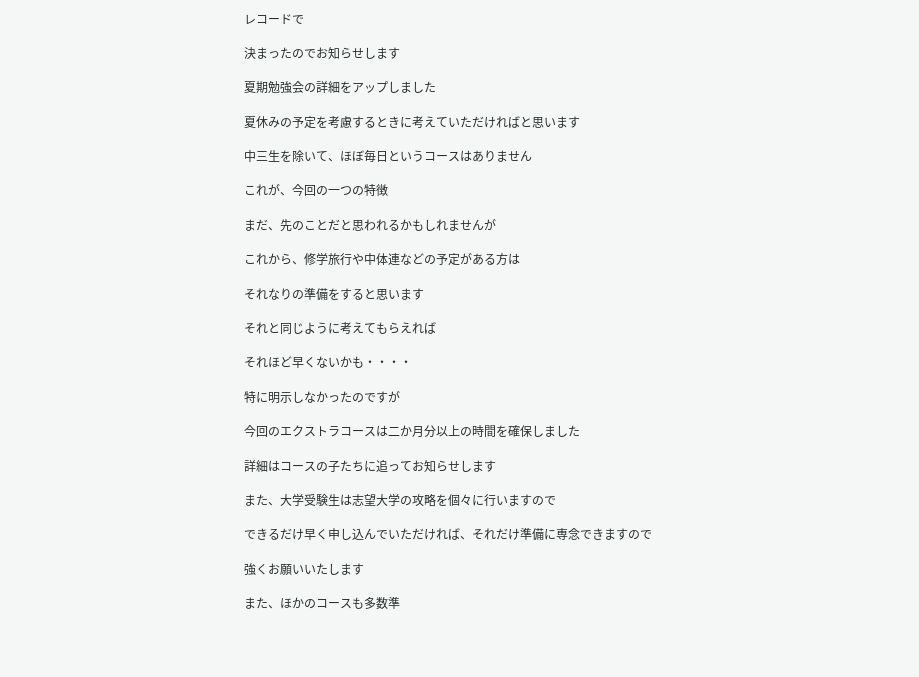レコードで

決まったのでお知らせします

夏期勉強会の詳細をアップしました

夏休みの予定を考慮するときに考えていただければと思います

中三生を除いて、ほぼ毎日というコースはありません

これが、今回の一つの特徴

まだ、先のことだと思われるかもしれませんが

これから、修学旅行や中体連などの予定がある方は

それなりの準備をすると思います

それと同じように考えてもらえれば

それほど早くないかも・・・・

特に明示しなかったのですが

今回のエクストラコースは二か月分以上の時間を確保しました

詳細はコースの子たちに追ってお知らせします

また、大学受験生は志望大学の攻略を個々に行いますので

できるだけ早く申し込んでいただければ、それだけ準備に専念できますので

強くお願いいたします

また、ほかのコースも多数準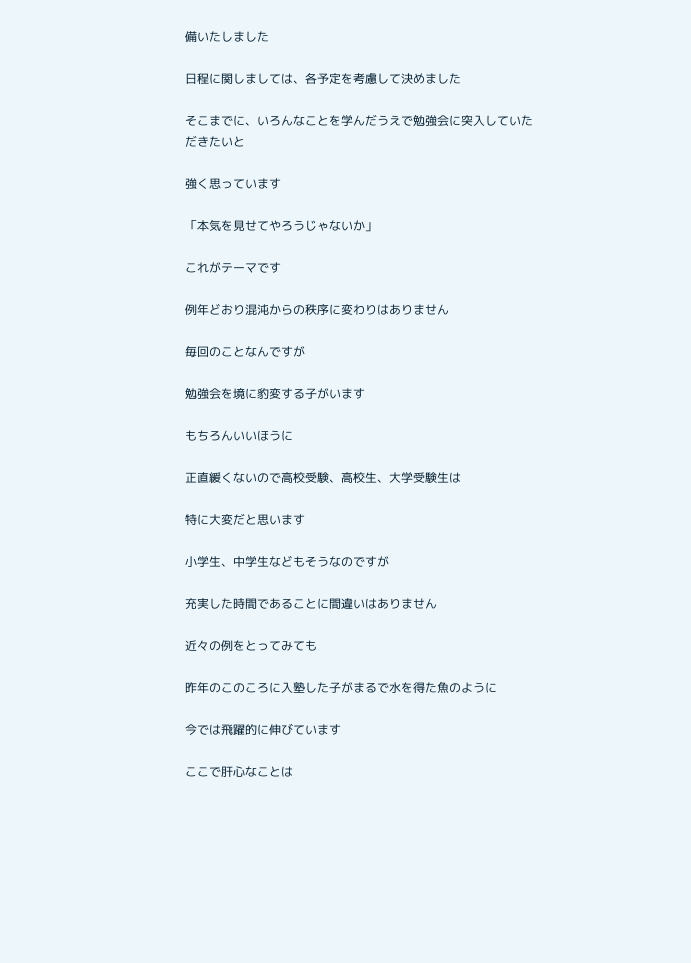備いたしました

日程に関しましては、各予定を考慮して決めました

そこまでに、いろんなことを学んだうえで勉強会に突入していただきたいと

強く思っています

「本気を見せてやろうじゃないか」

これがテーマです

例年どおり混沌からの秩序に変わりはありません

毎回のことなんですが

勉強会を境に豹変する子がいます

もちろんいいほうに

正直緩くないので高校受験、高校生、大学受験生は

特に大変だと思います

小学生、中学生などもそうなのですが

充実した時間であることに間違いはありません

近々の例をとってみても

昨年のこのころに入塾した子がまるで水を得た魚のように

今では飛躍的に伸びています

ここで肝心なことは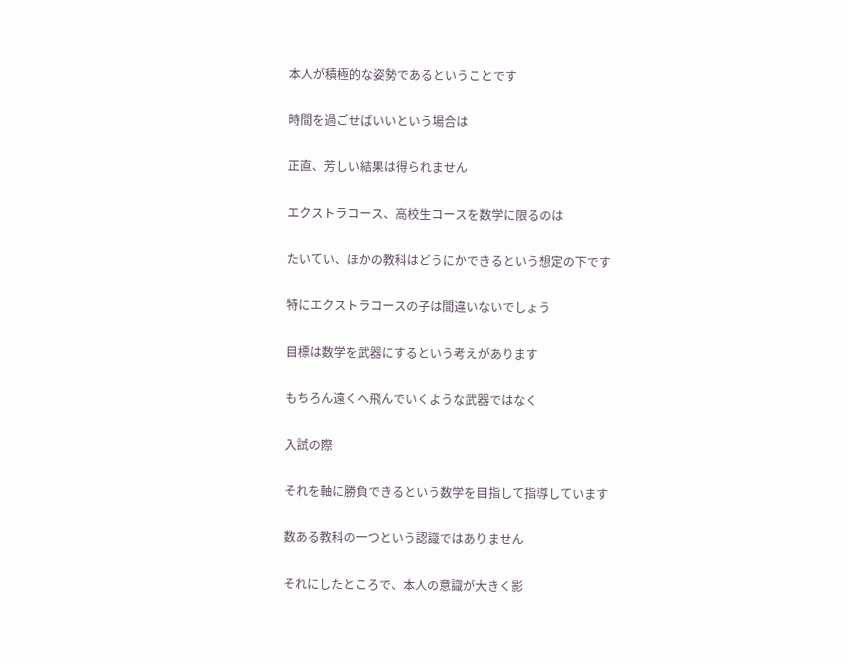本人が積極的な姿勢であるということです

時間を過ごせばいいという場合は

正直、芳しい結果は得られません

エクストラコース、高校生コースを数学に限るのは

たいてい、ほかの教科はどうにかできるという想定の下です

特にエクストラコースの子は間違いないでしょう

目標は数学を武器にするという考えがあります

もちろん遠くへ飛んでいくような武器ではなく

入試の際

それを軸に勝負できるという数学を目指して指導しています

数ある教科の一つという認識ではありません

それにしたところで、本人の意識が大きく影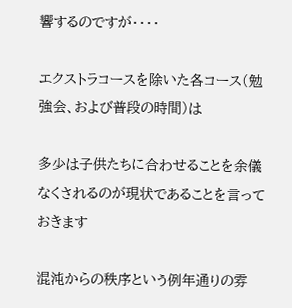響するのですが・・・・

エクストラコースを除いた各コース(勉強会、および普段の時間)は

多少は子供たちに合わせることを余儀なくされるのが現状であることを言っておきます

混沌からの秩序という例年通りの雰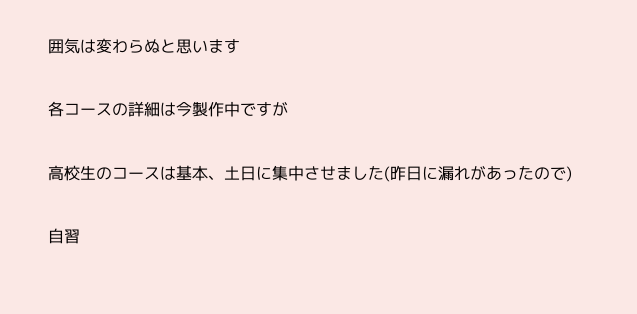囲気は変わらぬと思います

各コースの詳細は今製作中ですが

高校生のコースは基本、土日に集中させました(昨日に漏れがあったので)

自習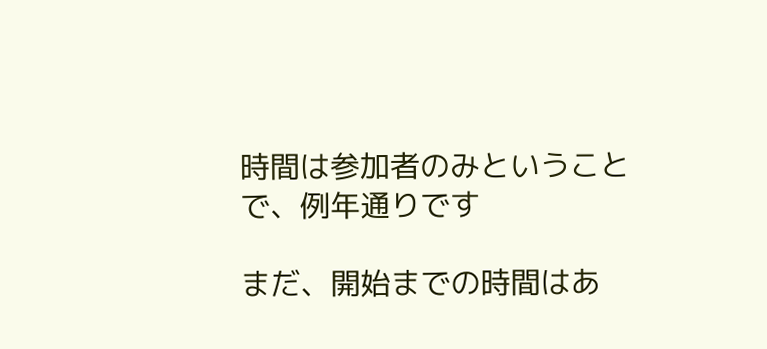時間は参加者のみということで、例年通りです

まだ、開始までの時間はあ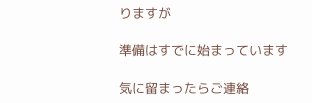りますが

準備はすでに始まっています

気に留まったらご連絡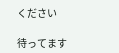ください

待ってます